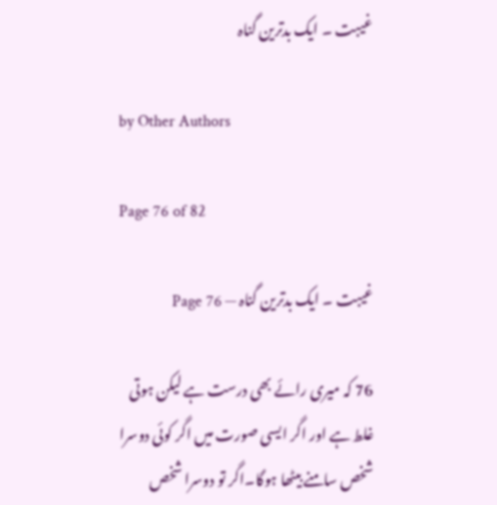غیبت ۔ ایک بدترین گناہ

by Other Authors

Page 76 of 82

غیبت ۔ ایک بدترین گناہ — Page 76

76 کہ میری رائے بھی درست ہے لیکن ہوتی غلط ہے اور اگر ایسی صورت میں اگر کوئی دوسرا شخص سامنے بیٹھا ہوگا۔اگر تو دوسرا شخص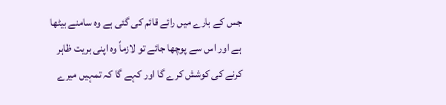جس کے بارے میں رائے قائم کی گئی ہے وہ سامنے بیٹھا ہے اور اس سے پوچھا جائے تو لازماً وہ اپنی بریت ظاہر کرنے کی کوشش کرے گا اور کہے گا کہ تمہیں میرے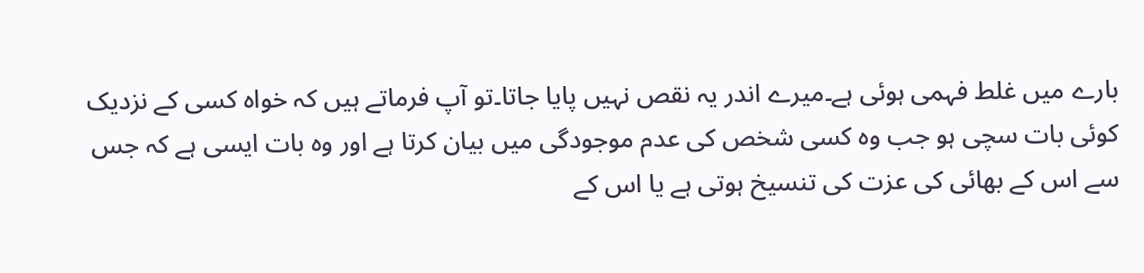بارے میں غلط فہمی ہوئی ہے۔میرے اندر یہ نقص نہیں پایا جاتا۔تو آپ فرماتے ہیں کہ خواہ کسی کے نزدیک کوئی بات سچی ہو جب وہ کسی شخص کی عدم موجودگی میں بیان کرتا ہے اور وہ بات ایسی ہے کہ جس سے اس کے بھائی کی عزت کی تنسیخ ہوتی ہے یا اس کے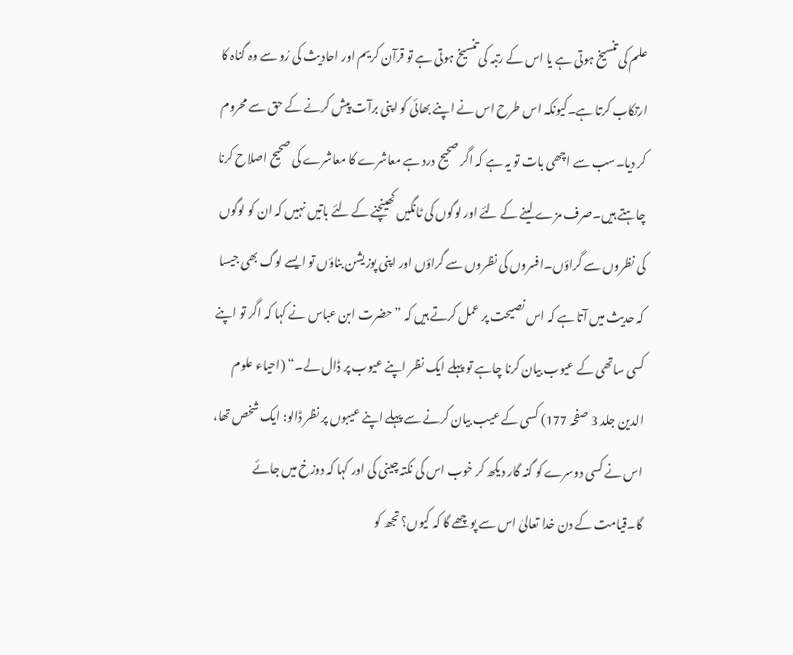علم کی تنسیخ ہوتی ہے یا اس کے رتبہ کی تنسیخ ہوتی ہے تو قرآن کریم اور احادیث کی رُو سے وہ گناہ کا ارتکاب کرتا ہے۔کیونکہ اس طرح اس نے اپنے بھائی کو اپنی برآت پیش کرنے کے حق سے محروم کر دیا۔سب سے اچھی بات تو یہ ہے کہ اگر صحیح درد ہے معاشرے کا معاشرے کی صحیح اصلاح کرنا چاہتے ہیں۔صرف مزے لینے کے لئے اور لوگوں کی ٹانگیں کھینچنے کے لئے باتیں نہیں کہ ان کو لوگوں کی نظروں سے گراؤں۔افسروں کی نظروں سے گراؤں اور اپنی پوزیشن بناؤں تو ایسے لوگ بھی جیسا کہ حدیث میں آتا ہے کہ اس نصیحت پر عمل کرتے ہیں کہ ” حضرت ابن عباس نے کہا کہ اگر تو اپنے کسی ساتھی کے عیوب بیان کرنا چاہے تو پہلے ایک نظر اپنے عیوب پر ڈال لے۔“ (احیاء علوم الدین جلد 3 صفحہ 177) کسی کے عیب بیان کرنے سے پہلے اپنے عیبوں پر نظر ڈالو: ایک شخص تھا، اس نے کسی دوسرے کو گنہ گار دیکھ کر خوب اس کی نکتہ چینی کی اور کہا کہ دوزخ میں جائے گا۔قیامت کے دن خدا تعالیٰ اس سے پوچھے گا کہ کیوں؟ تجھ کو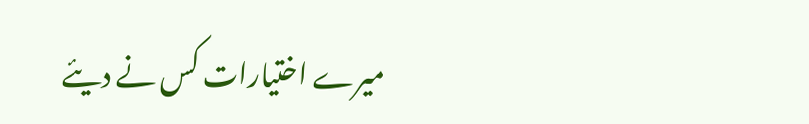میرے اختیارات کس نے دیئے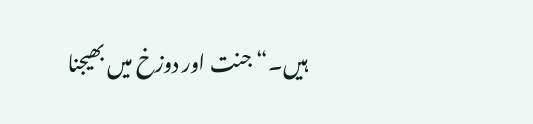ہیں۔“ جنت اور دوزخ میں بھیجنا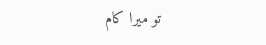تو میرا کام